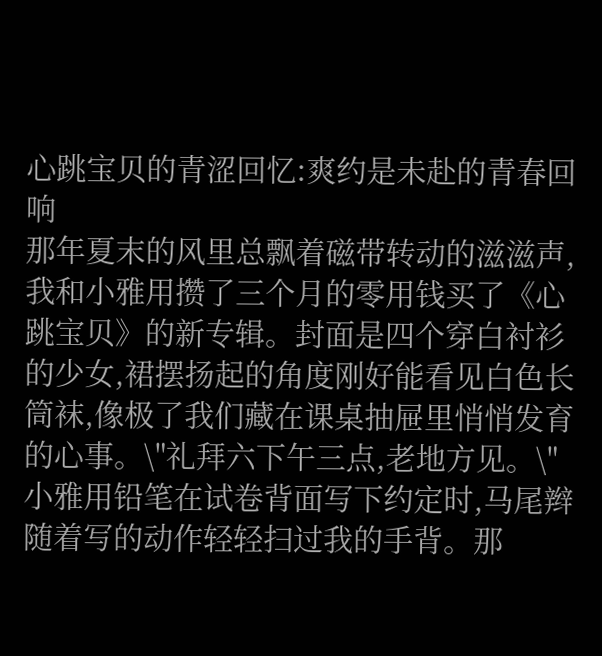心跳宝贝的青涩回忆:爽约是未赴的青春回响
那年夏末的风里总飘着磁带转动的滋滋声,我和小雅用攒了三个月的零用钱买了《心跳宝贝》的新专辑。封面是四个穿白衬衫的少女,裙摆扬起的角度刚好能看见白色长筒袜,像极了我们藏在课桌抽屉里悄悄发育的心事。\"礼拜六下午三点,老地方见。\"小雅用铅笔在试卷背面写下约定时,马尾辫随着写的动作轻轻扫过我的手背。那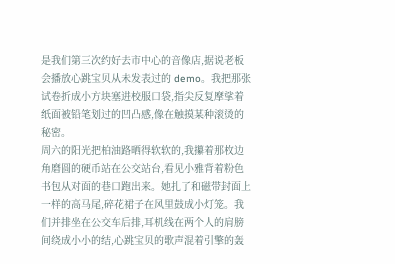是我们第三次约好去市中心的音像店,据说老板会播放心跳宝贝从未发表过的 demo。我把那张试卷折成小方块塞进校服口袋,指尖反复摩挲着纸面被铅笔划过的凹凸感,像在触摸某种滚烫的秘密。
周六的阳光把柏油路晒得软软的,我攥着那枚边角磨圆的硬币站在公交站台,看见小雅背着粉色书包从对面的巷口跑出来。她扎了和磁带封面上一样的高马尾,碎花裙子在风里鼓成小灯笼。我们并排坐在公交车后排,耳机线在两个人的肩膀间绕成小小的结,心跳宝贝的歌声混着引擎的轰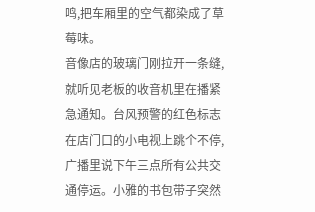鸣,把车厢里的空气都染成了草莓味。
音像店的玻璃门刚拉开一条缝,就听见老板的收音机里在播紧急通知。台风预警的红色标志在店门口的小电视上跳个不停,广播里说下午三点所有公共交通停运。小雅的书包带子突然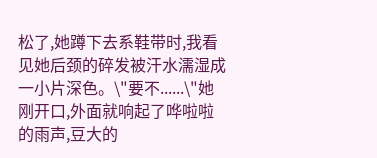松了,她蹲下去系鞋带时,我看见她后颈的碎发被汗水濡湿成一小片深色。\"要不......\"她刚开口,外面就响起了哗啦啦的雨声,豆大的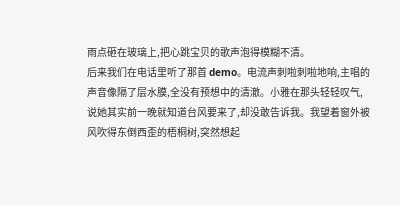雨点砸在玻璃上,把心跳宝贝的歌声泡得模糊不清。
后来我们在电话里听了那首 demo。电流声刺啦刺啦地响,主唱的声音像隔了层水膜,全没有预想中的清澈。小雅在那头轻轻叹气,说她其实前一晚就知道台风要来了,却没敢告诉我。我望着窗外被风吹得东倒西歪的梧桐树,突然想起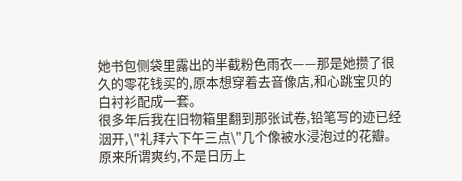她书包侧袋里露出的半截粉色雨衣——那是她攒了很久的零花钱买的,原本想穿着去音像店,和心跳宝贝的白衬衫配成一套。
很多年后我在旧物箱里翻到那张试卷,铅笔写的迹已经洇开,\"礼拜六下午三点\"几个像被水浸泡过的花瓣。原来所谓爽约,不是日历上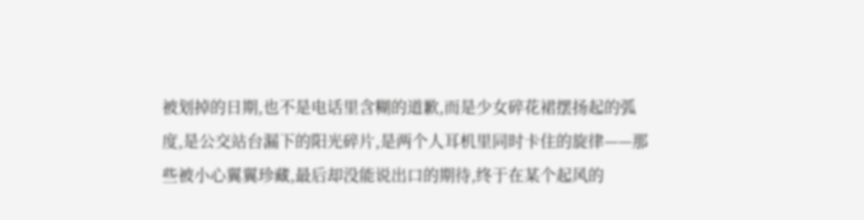被划掉的日期,也不是电话里含糊的道歉,而是少女碎花裙摆扬起的弧度,是公交站台漏下的阳光碎片,是两个人耳机里同时卡住的旋律——那些被小心翼翼珍藏,最后却没能说出口的期待,终于在某个起风的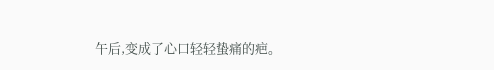午后,变成了心口轻轻蛰痛的疤。